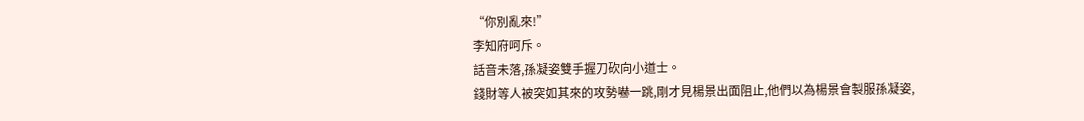“你別亂來!”
李知府呵斥。
話音未落,孫凝姿雙手握刀砍向小道士。
錢財等人被突如其來的攻勢嚇一跳,剛才見楊景出面阻止,他們以為楊景會製服孫凝姿,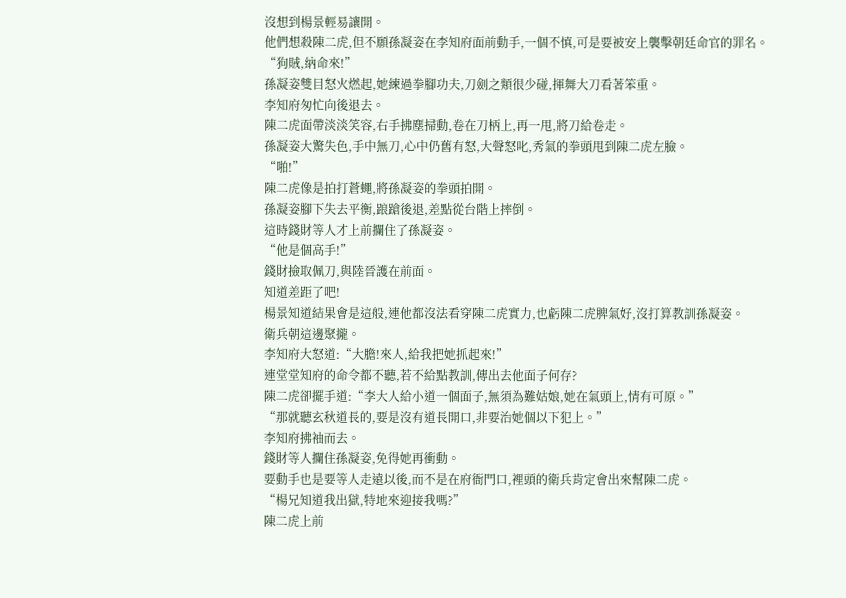沒想到楊景輕易讓開。
他們想殺陳二虎,但不願孫凝姿在李知府面前動手,一個不慎,可是要被安上襲擊朝廷命官的罪名。
“狗賊,納命來!”
孫凝姿雙目怒火燃起,她練過拳腳功夫,刀劍之類很少碰,揮舞大刀看著笨重。
李知府匆忙向後退去。
陳二虎面帶淡淡笑容,右手拂塵掃動,卷在刀柄上,再一甩,將刀給卷走。
孫凝姿大驚失色,手中無刀,心中仍舊有怒,大聲怒叱,秀氣的拳頭甩到陳二虎左臉。
“啪!”
陳二虎像是拍打蒼蠅,將孫凝姿的拳頭拍開。
孫凝姿腳下失去平衡,踉蹌後退,差點從台階上摔倒。
這時錢財等人才上前攔住了孫凝姿。
“他是個高手!”
錢財撿取佩刀,與陸晉護在前面。
知道差距了吧!
楊景知道結果會是這般,連他都沒法看穿陳二虎實力,也虧陳二虎脾氣好,沒打算教訓孫凝姿。
衛兵朝這邊聚攏。
李知府大怒道:“大膽!來人,給我把她抓起來!”
連堂堂知府的命令都不聽,若不給點教訓,傳出去他面子何存?
陳二虎卻擺手道:“李大人給小道一個面子,無須為難姑娘,她在氣頭上,情有可原。”
“那就聽玄秋道長的,要是沒有道長開口,非要治她個以下犯上。”
李知府拂袖而去。
錢財等人攔住孫凝姿,免得她再衝動。
要動手也是要等人走遠以後,而不是在府衙門口,裡頭的衛兵肯定會出來幫陳二虎。
“楊兄知道我出獄,特地來迎接我嗎?”
陳二虎上前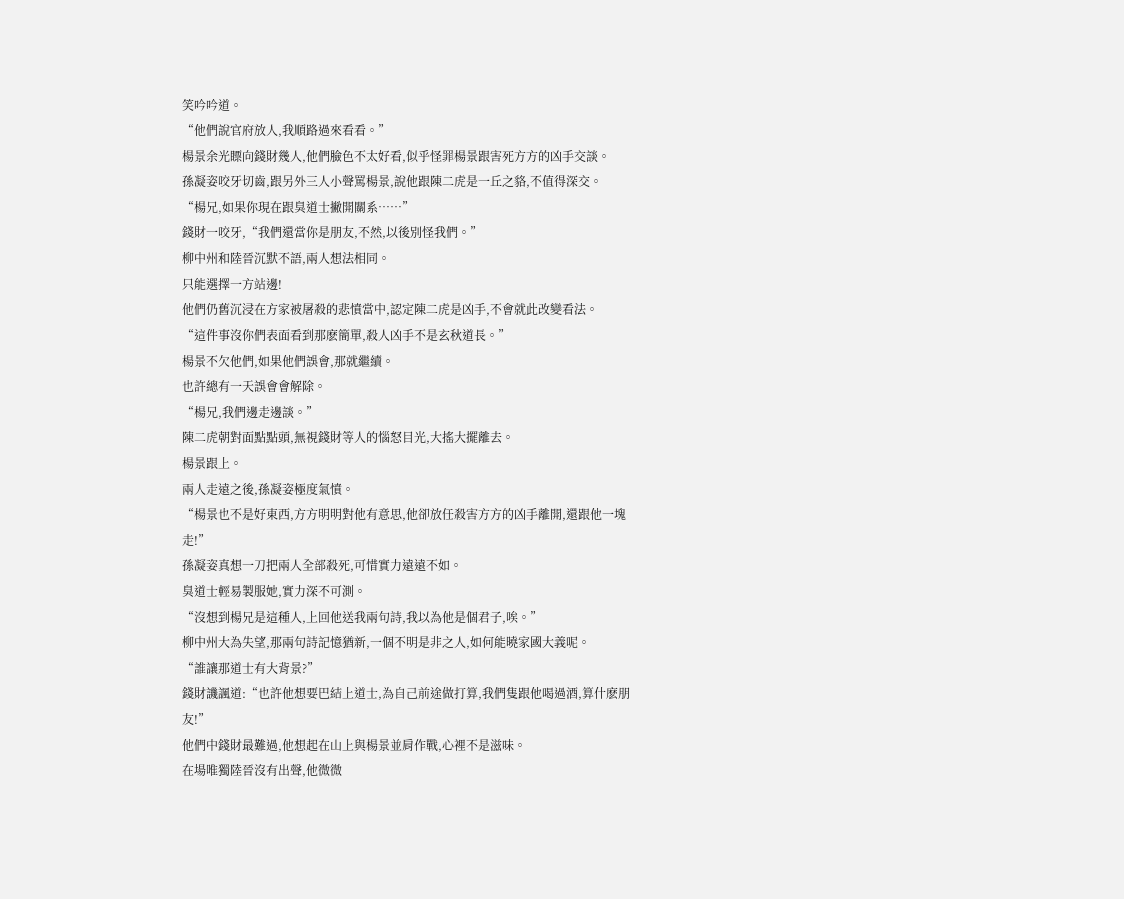笑吟吟道。
“他們說官府放人,我順路過來看看。”
楊景余光瞟向錢財幾人,他們臉色不太好看,似乎怪罪楊景跟害死方方的凶手交談。
孫凝姿咬牙切齒,跟另外三人小聲罵楊景,說他跟陳二虎是一丘之貉,不值得深交。
“楊兄,如果你現在跟臭道士撇開關系……”
錢財一咬牙,“我們還當你是朋友,不然,以後別怪我們。”
柳中州和陸晉沉默不語,兩人想法相同。
只能選擇一方站邊!
他們仍舊沉浸在方家被屠殺的悲憤當中,認定陳二虎是凶手,不會就此改變看法。
“這件事沒你們表面看到那麽簡單,殺人凶手不是玄秋道長。”
楊景不欠他們,如果他們誤會,那就繼續。
也許總有一天誤會會解除。
“楊兄,我們邊走邊談。”
陳二虎朝對面點點頭,無視錢財等人的惱怒目光,大搖大擺離去。
楊景跟上。
兩人走遠之後,孫凝姿極度氣憤。
“楊景也不是好東西,方方明明對他有意思,他卻放任殺害方方的凶手離開,還跟他一塊走!”
孫凝姿真想一刀把兩人全部殺死,可惜實力遠遠不如。
臭道士輕易製服她,實力深不可測。
“沒想到楊兄是這種人,上回他送我兩句詩,我以為他是個君子,唉。”
柳中州大為失望,那兩句詩記憶猶新,一個不明是非之人,如何能曉家國大義呢。
“誰讓那道士有大背景?”
錢財譏諷道:“也許他想要巴結上道士,為自己前途做打算,我們隻跟他喝過酒,算什麽朋友!”
他們中錢財最難過,他想起在山上與楊景並肩作戰,心裡不是滋味。
在場唯獨陸晉沒有出聲,他微微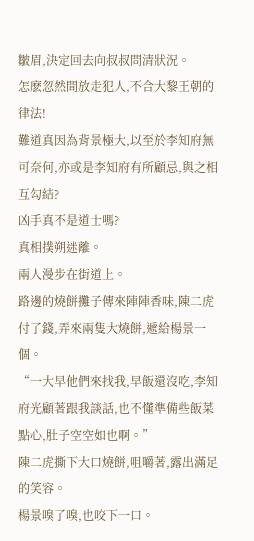皺眉,決定回去向叔叔問清狀況。
怎麽忽然間放走犯人,不合大黎王朝的律法!
難道真因為背景極大,以至於李知府無可奈何,亦或是李知府有所顧忌,與之相互勾結?
凶手真不是道士嗎?
真相撲朔迷離。
兩人漫步在街道上。
路邊的燒餅攤子傳來陣陣香味,陳二虎付了錢,弄來兩隻大燒餅,遞給楊景一個。
“一大早他們來找我,早飯還沒吃,李知府光顧著跟我談話,也不懂準備些飯菜點心,肚子空空如也啊。”
陳二虎撕下大口燒餅,咀嚼著,露出滿足的笑容。
楊景嗅了嗅,也咬下一口。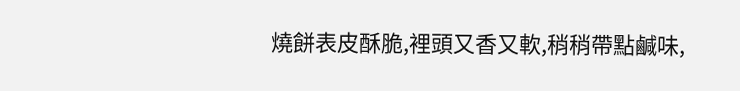燒餅表皮酥脆,裡頭又香又軟,稍稍帶點鹹味,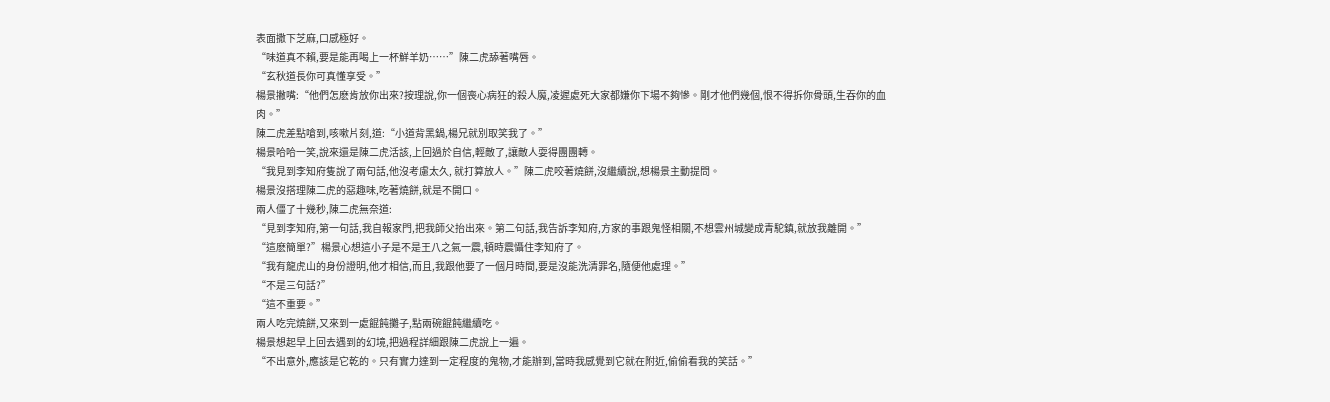表面撒下芝麻,口感極好。
“味道真不賴,要是能再喝上一杯鮮羊奶……”陳二虎舔著嘴唇。
“玄秋道長你可真懂享受。”
楊景撇嘴:“他們怎麽肯放你出來?按理說,你一個喪心病狂的殺人魔,凌遲處死大家都嫌你下場不夠慘。剛才他們幾個,恨不得拆你骨頭,生吞你的血肉。”
陳二虎差點嗆到,咳嗽片刻,道:“小道背黑鍋,楊兄就別取笑我了。”
楊景哈哈一笑,說來還是陳二虎活該,上回過於自信,輕敵了,讓敵人耍得團團轉。
“我見到李知府隻說了兩句話,他沒考慮太久, 就打算放人。”陳二虎咬著燒餅,沒繼續說,想楊景主動提問。
楊景沒搭理陳二虎的惡趣味,吃著燒餅,就是不開口。
兩人僵了十幾秒,陳二虎無奈道:
“見到李知府,第一句話,我自報家門,把我師父抬出來。第二句話,我告訴李知府,方家的事跟鬼怪相關,不想雲州城變成青駝鎮,就放我離開。”
“這麽簡單?”楊景心想這小子是不是王八之氣一震,頓時震懾住李知府了。
“我有龍虎山的身份證明,他才相信,而且,我跟他要了一個月時間,要是沒能洗清罪名,隨便他處理。”
“不是三句話?”
“這不重要。”
兩人吃完燒餅,又來到一處餛飩攤子,點兩碗餛飩繼續吃。
楊景想起早上回去遇到的幻境,把過程詳細跟陳二虎說上一遍。
“不出意外,應該是它乾的。只有實力達到一定程度的鬼物,才能辦到,當時我感覺到它就在附近,偷偷看我的笑話。”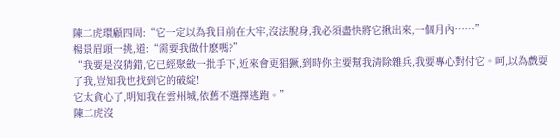陳二虎環顧四周:“它一定以為我目前在大牢,沒法脫身,我必須盡快將它揪出來,一個月內……”
楊景眉頭一挑,道:“需要我做什麽嗎?”
“我要是沒猜錯,它已經聚斂一批手下,近來會更猖獗,到時你主要幫我清除雜兵,我要專心對付它。呵,以為戲耍了我,豈知我也找到它的破綻!
它太貪心了,明知我在雲州城,依舊不選擇逃跑。”
陳二虎沒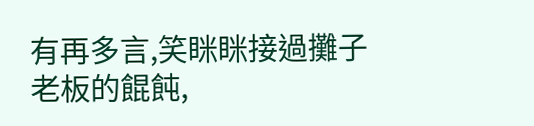有再多言,笑眯眯接過攤子老板的餛飩,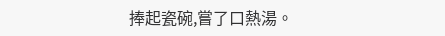捧起瓷碗,嘗了口熱湯。